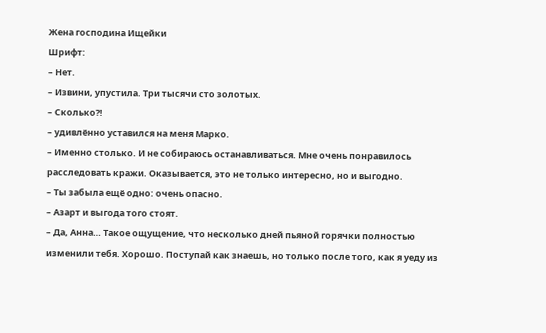Жена господина Ищейки
Шрифт:
– Нет.
– Извини, упустила. Три тысячи сто золотых.
– Сколько?!
– удивлённо уставился на меня Марко.
– Именно столько. И не собираюсь останавливаться. Мне очень понравилось расследовать кражи. Оказывается, это не только интересно, но и выгодно.
– Ты забыла ещё одно: очень опасно.
– Азарт и выгода того стоят.
– Да, Анна… Такое ощущение, что несколько дней пьяной горячки полностью изменили тебя. Хорошо. Поступай как знаешь, но только после того, как я уеду из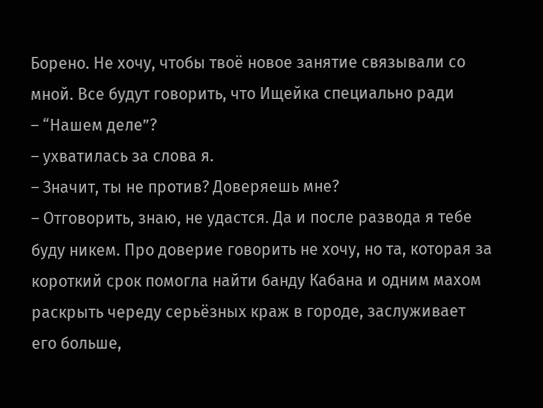Борено. Не хочу, чтобы твоё новое занятие связывали со мной. Все будут говорить, что Ищейка специально ради
– “Нашем деле”?
– ухватилась за слова я.
– Значит, ты не против? Доверяешь мне?
– Отговорить, знаю, не удастся. Да и после развода я тебе буду никем. Про доверие говорить не хочу, но та, которая за короткий срок помогла найти банду Кабана и одним махом раскрыть череду серьёзных краж в городе, заслуживает его больше,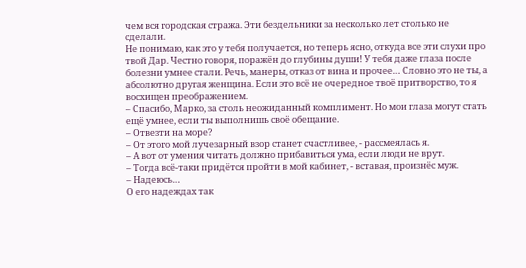чем вся городская стража. Эти бездельники за несколько лет столько не сделали.
Не понимаю, как это у тебя получается, но теперь ясно, откуда все эти слухи про твой Дар. Честно говоря, поражён до глубины души! У тебя даже глаза после болезни умнее стали. Речь, манеры, отказ от вина и прочее… Словно это не ты, а абсолютно другая женщина. Если это всё не очередное твоё притворство, то я восхищен преображением.
– Спасибо, Марко, за столь неожиданный комплимент. Но мои глаза могут стать ещё умнее, если ты выполнишь своё обещание.
– Отвезти на море?
– От этого мой лучезарный взор станет счастливее, - рассмеялась я.
– А вот от умения читать должно прибавиться ума, если люди не врут.
– Тогда всё-таки придётся пройти в мой кабинет, - вставая, произнёс муж.
– Надеюсь…
О его надеждах так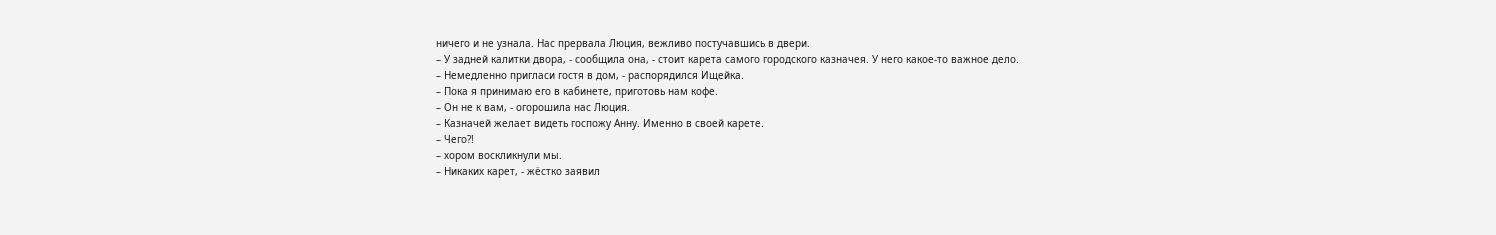ничего и не узнала. Нас прервала Люция, вежливо постучавшись в двери.
– У задней калитки двора, - сообщила она, - стоит карета самого городского казначея. У него какое-то важное дело.
– Немедленно пригласи гостя в дом, - распорядился Ищейка.
– Пока я принимаю его в кабинете, приготовь нам кофе.
– Он не к вам, - огорошила нас Люция.
– Казначей желает видеть госпожу Анну. Именно в своей карете.
– Чего?!
– хором воскликнули мы.
– Никаких карет, - жёстко заявил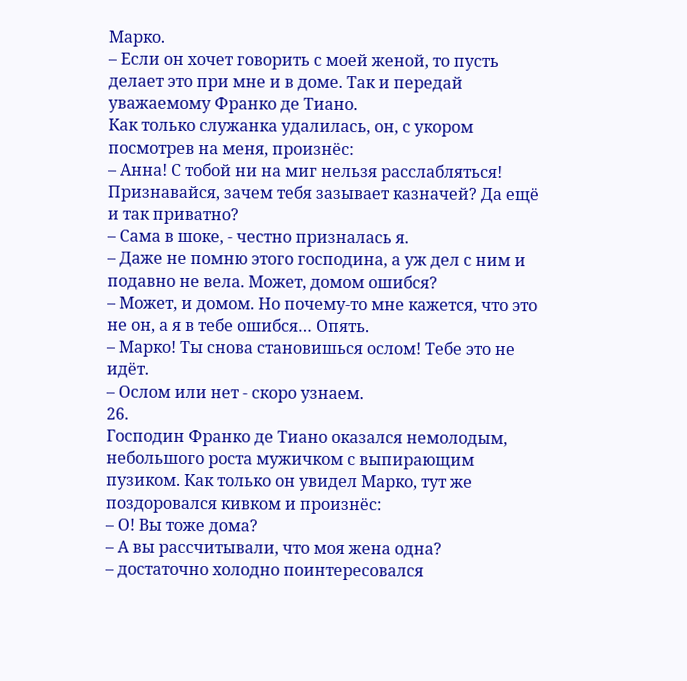Марко.
– Если он хочет говорить с моей женой, то пусть делает это при мне и в доме. Так и передай уважаемому Франко де Тиано.
Как только служанка удалилась, он, с укором посмотрев на меня, произнёс:
– Анна! С тобой ни на миг нельзя расслабляться! Признавайся, зачем тебя зазывает казначей? Да ещё и так приватно?
– Сама в шоке, - честно призналась я.
– Даже не помню этого господина, а уж дел с ним и подавно не вела. Может, домом ошибся?
– Может, и домом. Но почему-то мне кажется, что это не он, а я в тебе ошибся… Опять.
– Марко! Ты снова становишься ослом! Тебе это не идёт.
– Ослом или нет - скоро узнаем.
26.
Господин Франко де Тиано оказался немолодым, небольшого роста мужичком с выпирающим пузиком. Как только он увидел Марко, тут же поздоровался кивком и произнёс:
– О! Вы тоже дома?
– А вы рассчитывали, что моя жена одна?
– достаточно холодно поинтересовался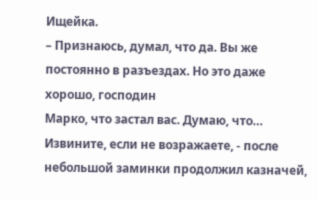Ищейка.
– Признаюсь, думал, что да. Вы же постоянно в разъездах. Но это даже хорошо, господин
Марко, что застал вас. Думаю, что… Извините, если не возражаете, - после небольшой заминки продолжил казначей,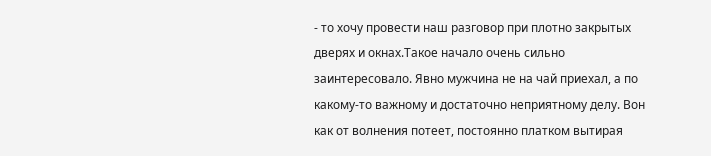- то хочу провести наш разговор при плотно закрытых дверях и окнах.Такое начало очень сильно заинтересовало. Явно мужчина не на чай приехал, а по какому-то важному и достаточно неприятному делу. Вон как от волнения потеет, постоянно платком вытирая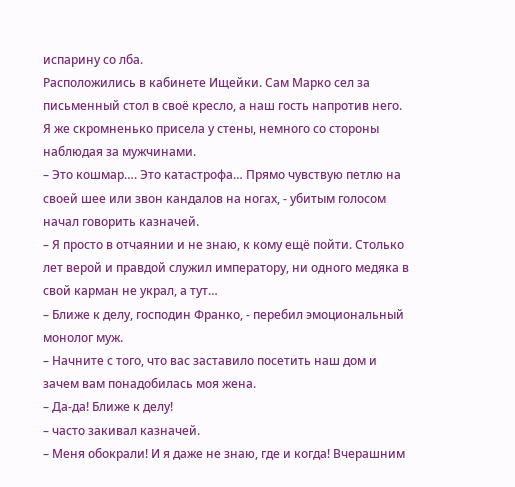испарину со лба.
Расположились в кабинете Ищейки. Сам Марко сел за письменный стол в своё кресло, а наш гость напротив него. Я же скромненько присела у стены, немного со стороны наблюдая за мужчинами.
– Это кошмар…. Это катастрофа… Прямо чувствую петлю на своей шее или звон кандалов на ногах, - убитым голосом начал говорить казначей.
– Я просто в отчаянии и не знаю, к кому ещё пойти. Столько лет верой и правдой служил императору, ни одного медяка в свой карман не украл, а тут…
– Ближе к делу, господин Франко, - перебил эмоциональный монолог муж.
– Начните с того, что вас заставило посетить наш дом и зачем вам понадобилась моя жена.
– Да-да! Ближе к делу!
– часто закивал казначей.
– Меня обокрали! И я даже не знаю, где и когда! Вчерашним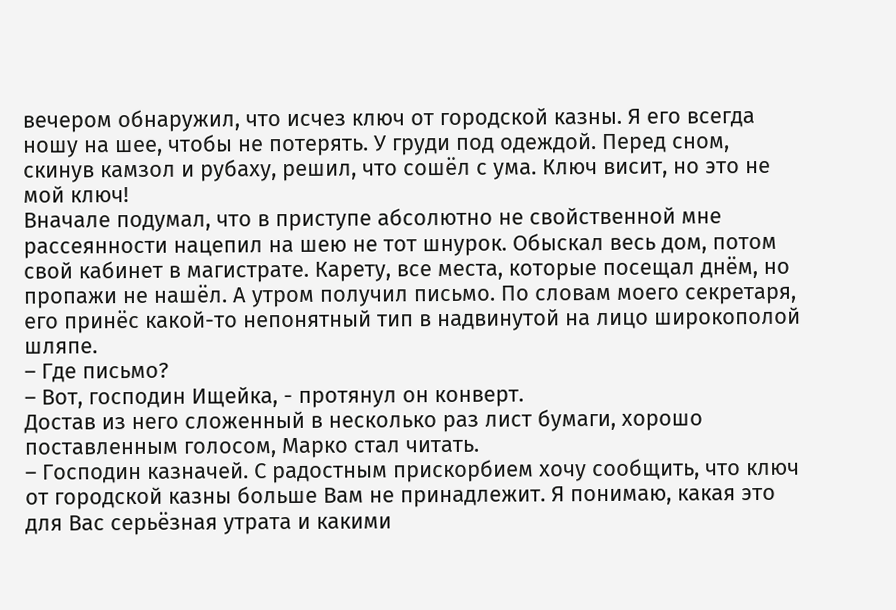вечером обнаружил, что исчез ключ от городской казны. Я его всегда ношу на шее, чтобы не потерять. У груди под одеждой. Перед сном, скинув камзол и рубаху, решил, что сошёл с ума. Ключ висит, но это не мой ключ!
Вначале подумал, что в приступе абсолютно не свойственной мне рассеянности нацепил на шею не тот шнурок. Обыскал весь дом, потом свой кабинет в магистрате. Карету, все места, которые посещал днём, но пропажи не нашёл. А утром получил письмо. По словам моего секретаря, его принёс какой-то непонятный тип в надвинутой на лицо широкополой шляпе.
– Где письмо?
– Вот, господин Ищейка, - протянул он конверт.
Достав из него сложенный в несколько раз лист бумаги, хорошо поставленным голосом, Марко стал читать.
– Господин казначей. С радостным прискорбием хочу сообщить, что ключ от городской казны больше Вам не принадлежит. Я понимаю, какая это для Вас серьёзная утрата и какими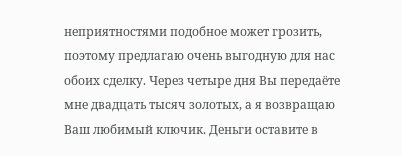неприятностями подобное может грозить, поэтому предлагаю очень выгодную для нас обоих сделку. Через четыре дня Вы передаёте мне двадцать тысяч золотых, а я возвращаю Ваш любимый ключик. Деньги оставите в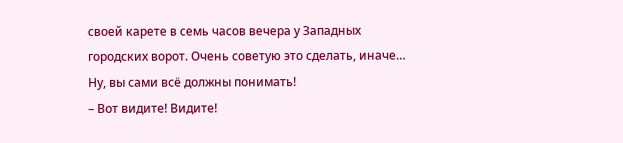своей карете в семь часов вечера у Западных городских ворот. Очень советую это сделать, иначе… Ну, вы сами всё должны понимать!
– Вот видите! Видите!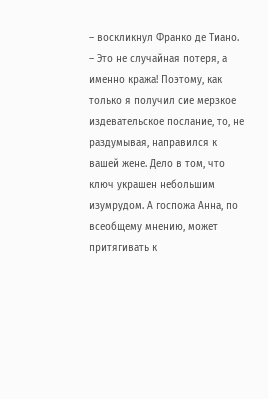– воскликнул Франко де Тиано.
– Это не случайная потеря, а именно кража! Поэтому, как только я получил сие мерзкое издевательское послание, то, не раздумывая, направился к вашей жене. Дело в том, что ключ украшен небольшим изумрудом. А госпожа Анна, по всеобщему мнению, может притягивать к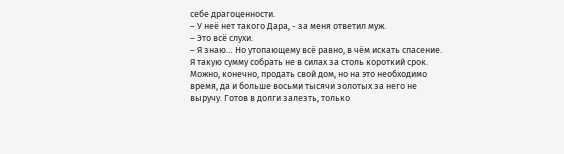себе драгоценности.
– У неё нет такого Дара, - за меня ответил муж.
– Это всё слухи.
– Я знаю… Но утопающему всё равно, в чём искать спасение. Я такую сумму собрать не в силах за столь короткий срок. Можно, конечно, продать свой дом, но на это необходимо время, да и больше восьми тысячи золотых за него не выручу. Готов в долги залезть, только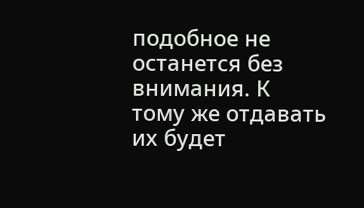подобное не останется без внимания. К тому же отдавать их будет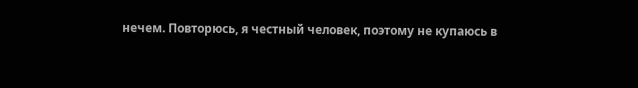нечем. Повторюсь, я честный человек, поэтому не купаюсь в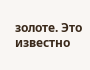золоте. Это известно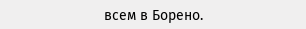всем в Борено.